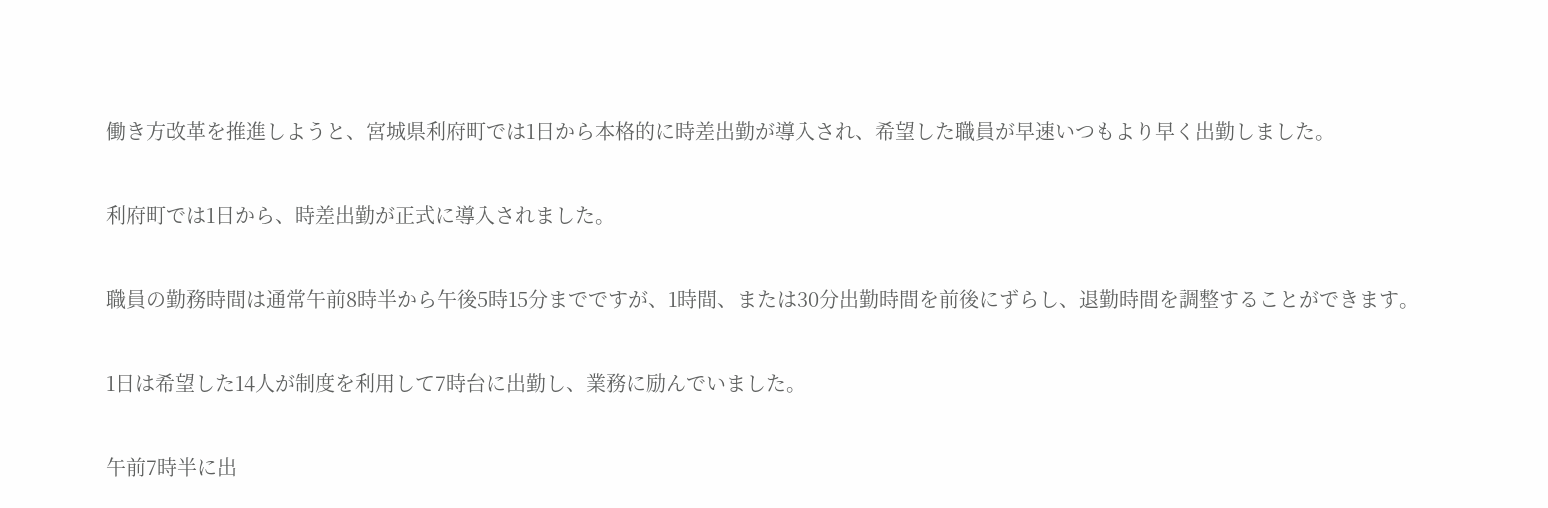働き方改革を推進しようと、宮城県利府町では1日から本格的に時差出勤が導入され、希望した職員が早速いつもより早く出勤しました。

利府町では1日から、時差出勤が正式に導入されました。

職員の勤務時間は通常午前8時半から午後5時15分までですが、1時間、または30分出勤時間を前後にずらし、退勤時間を調整することができます。

1日は希望した14人が制度を利用して7時台に出勤し、業務に励んでいました。

午前7時半に出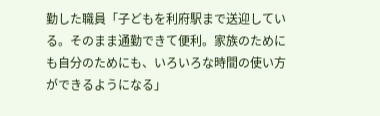勤した職員「子どもを利府駅まで送迎している。そのまま通勤できて便利。家族のためにも自分のためにも、いろいろな時間の使い方ができるようになる」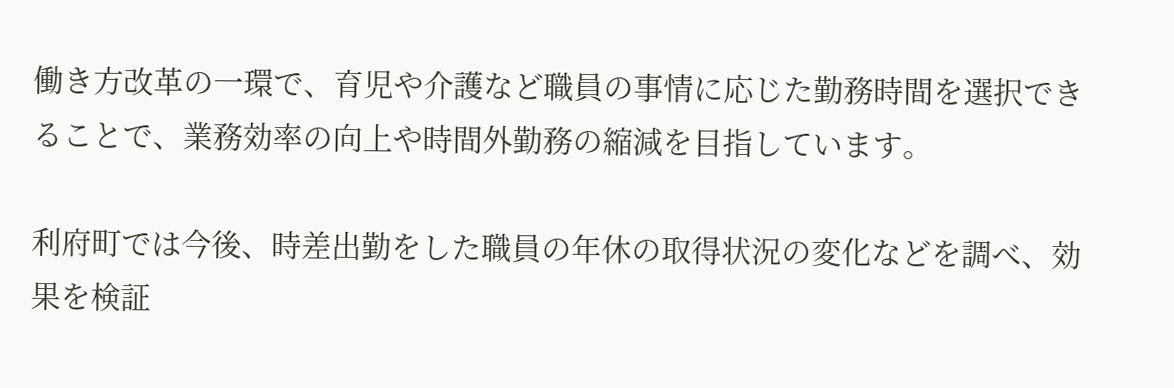働き方改革の一環で、育児や介護など職員の事情に応じた勤務時間を選択できることで、業務効率の向上や時間外勤務の縮減を目指しています。

利府町では今後、時差出勤をした職員の年休の取得状況の変化などを調べ、効果を検証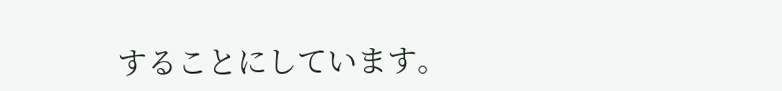することにしています。